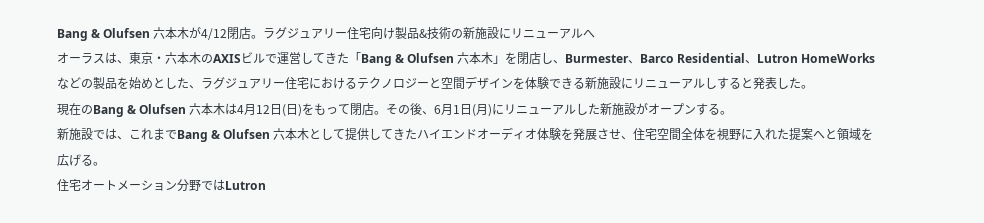Bang & Olufsen 六本木が4/12閉店。ラグジュアリー住宅向け製品&技術の新施設にリニューアルへ
オーラスは、東京・六本木のAXISビルで運営してきた「Bang & Olufsen 六本木」を閉店し、Burmester、Barco Residential、Lutron HomeWorksなどの製品を始めとした、ラグジュアリー住宅におけるテクノロジーと空間デザインを体験できる新施設にリニューアルしすると発表した。
現在のBang & Olufsen 六本木は4月12日(日)をもって閉店。その後、6月1日(月)にリニューアルした新施設がオープンする。
新施設では、これまでBang & Olufsen 六本木として提供してきたハイエンドオーディオ体験を発展させ、住宅空間全体を視野に入れた提案へと領域を広げる。
住宅オートメーション分野ではLutron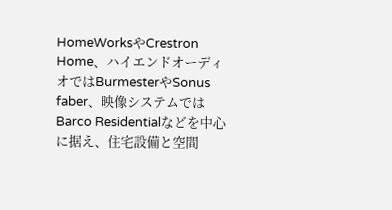HomeWorksやCrestron Home、ハイエンドオーディオではBurmesterやSonus faber、映像システムではBarco Residentialなどを中心に据え、住宅設備と空間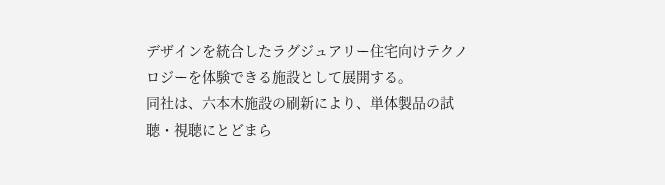デザインを統合したラグジュアリー住宅向けテクノロジーを体験できる施設として展開する。
同社は、六本木施設の刷新により、単体製品の試聴・視聴にとどまら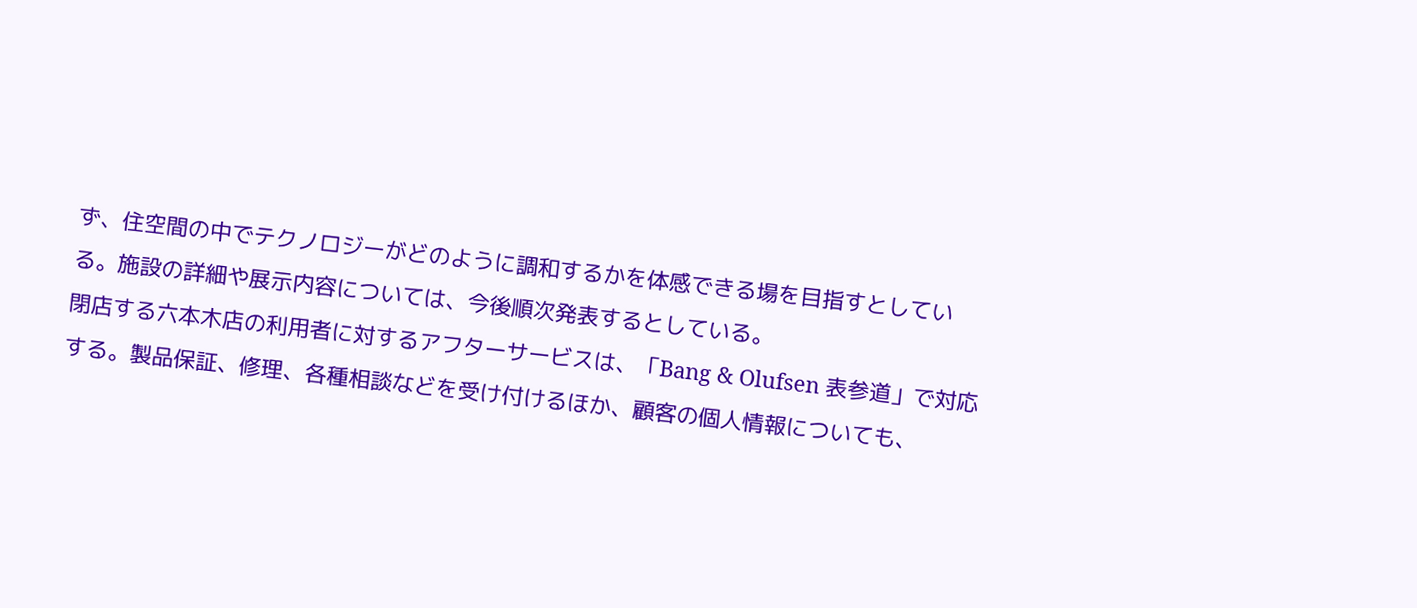ず、住空間の中でテクノロジーがどのように調和するかを体感できる場を目指すとしている。施設の詳細や展示内容については、今後順次発表するとしている。
閉店する六本木店の利用者に対するアフターサービスは、「Bang & Olufsen 表参道」で対応する。製品保証、修理、各種相談などを受け付けるほか、顧客の個人情報についても、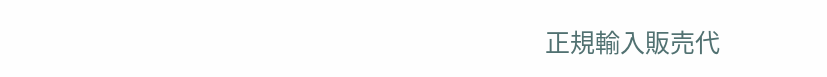正規輸入販売代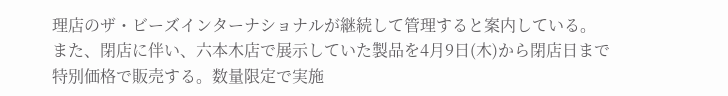理店のザ・ビーズインターナショナルが継続して管理すると案内している。
また、閉店に伴い、六本木店で展示していた製品を4月9日(木)から閉店日まで特別価格で販売する。数量限定で実施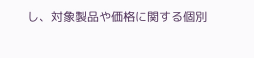し、対象製品や価格に関する個別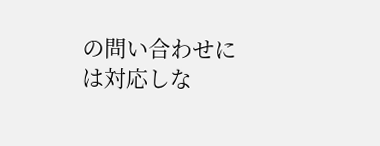の問い合わせには対応しな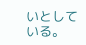いとしている。